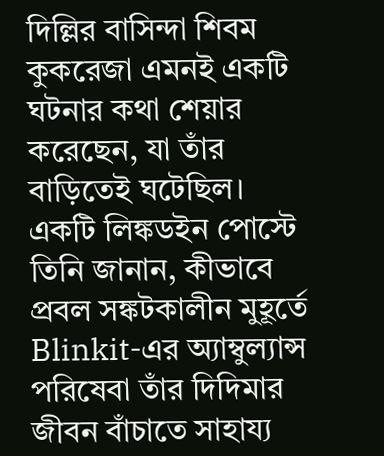দিল্লির বাসিন্দা শিবম কুকরেজা এমনই একটি ঘটনার কথা শেয়ার করেছেন, যা তাঁর বাড়িতেই ঘটেছিল। একটি লিঙ্কডইন পোস্টে তিনি জানান, কীভাবে প্রবল সঙ্কটকালীন মুহূর্তে Blinkit-এর অ্যাম্বুল্যান্স পরিষেবা তাঁর দিদিমার জীবন বাঁচাতে সাহায্য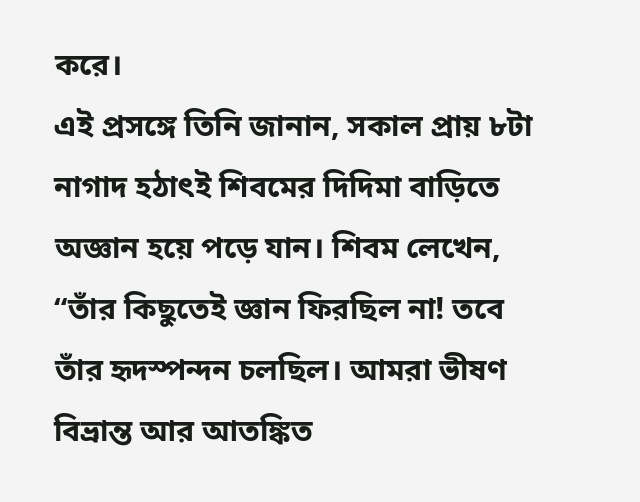করে।
এই প্রসঙ্গে তিনি জানান, সকাল প্রায় ৮টা নাগাদ হঠাৎই শিবমের দিদিমা বাড়িতে অজ্ঞান হয়ে পড়ে যান। শিবম লেখেন, “তাঁর কিছুতেই জ্ঞান ফিরছিল না! তবে তাঁর হৃদস্পন্দন চলছিল। আমরা ভীষণ বিভ্রান্ত আর আতঙ্কিত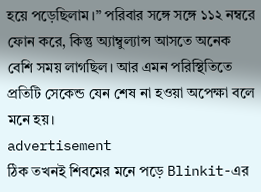হয়ে পড়েছিলাম।” পরিবার সঙ্গে সঙ্গে ১১২ নম্বরে ফোন করে, কিন্তু অ্যাম্বুল্যান্স আসতে অনেক বেশি সময় লাগছিল। আর এমন পরিস্থিতিতে প্রতিটি সেকেন্ড যেন শেষ না হওয়া অপেক্ষা বলে মনে হয়।
advertisement
ঠিক তখনই শিবমের মনে পড়ে Blinkit-এর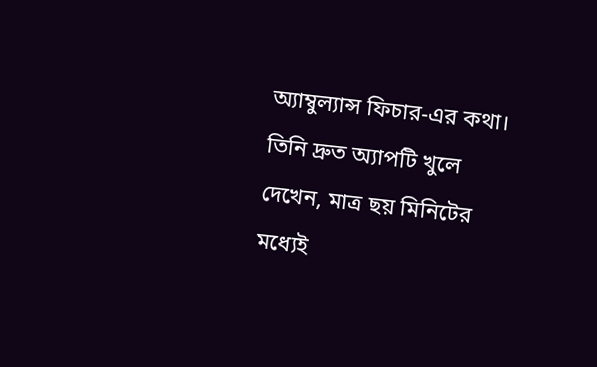অ্যাম্বুল্যান্স ফিচার-এর কথা। তিনি দ্রুত অ্যাপটি খুলে দেখেন, মাত্র ছয় মিনিটের মধ্যেই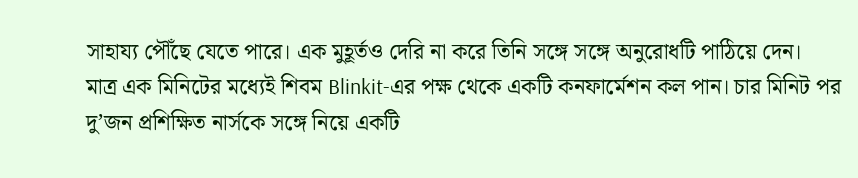সাহায্য পৌঁছে যেতে পারে। এক মুহূর্তও দেরি না করে তিনি সঙ্গে সঙ্গে অনুরোধটি পাঠিয়ে দেন।
মাত্র এক মিনিটের মধ্যেই শিবম Blinkit-এর পক্ষ থেকে একটি কনফার্মেশন কল পান। চার মিনিট পর দু’জন প্রশিক্ষিত নার্সকে সঙ্গে নিয়ে একটি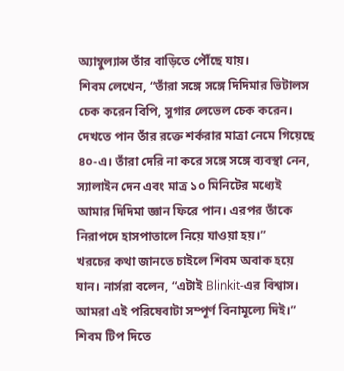অ্যাম্বুল্যান্স তাঁর বাড়িতে পৌঁছে যায়।
শিবম লেখেন, “তাঁরা সঙ্গে সঙ্গে দিদিমার ভিটালস চেক করেন বিপি, সুগার লেভেল চেক করেন। দেখতে পান তাঁর রক্তে শর্করার মাত্রা নেমে গিয়েছে ৪০-এ। তাঁরা দেরি না করে সঙ্গে সঙ্গে ব্যবস্থা নেন, স্যালাইন দেন এবং মাত্র ১০ মিনিটের মধ্যেই আমার দিদিমা জ্ঞান ফিরে পান। এরপর তাঁকে নিরাপদে হাসপাতালে নিয়ে যাওয়া হয়।”
খরচের কথা জানতে চাইলে শিবম অবাক হয়ে যান। নার্সরা বলেন, “এটাই Blinkit-এর বিশ্বাস। আমরা এই পরিষেবাটা সম্পূর্ণ বিনামূল্যে দিই।” শিবম টিপ দিতে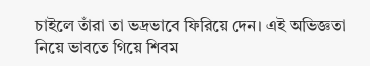চাইলে তাঁরা তা ভদ্রভাবে ফিরিয়ে দেন। এই অভিজ্ঞতা নিয়ে ভাবতে গিয়ে শিবম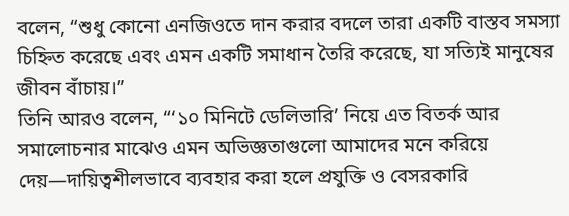বলেন, “শুধু কোনো এনজিওতে দান করার বদলে তারা একটি বাস্তব সমস্যা চিহ্নিত করেছে এবং এমন একটি সমাধান তৈরি করেছে, যা সত্যিই মানুষের জীবন বাঁচায়।”
তিনি আরও বলেন, “‘১০ মিনিটে ডেলিভারি’ নিয়ে এত বিতর্ক আর সমালোচনার মাঝেও এমন অভিজ্ঞতাগুলো আমাদের মনে করিয়ে দেয়—দায়িত্বশীলভাবে ব্যবহার করা হলে প্রযুক্তি ও বেসরকারি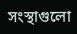সংস্থাগুলো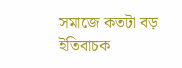সমাজে কতটা বড় ইতিবাচক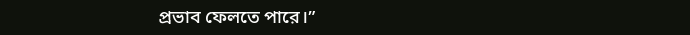প্রভাব ফেলতে পারে।”